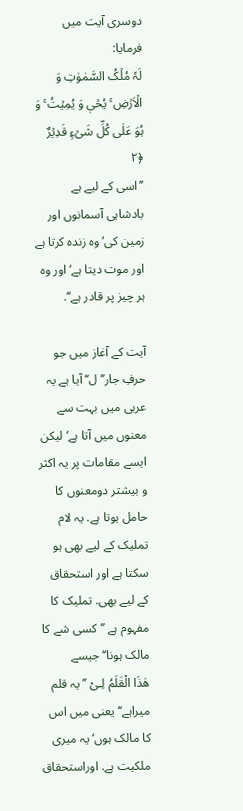دوسری آیت میں فرمایا:
لَہٗ مُلۡکُ السَّمٰوٰتِ وَ الۡاَرۡضِ ۚ یُحۡیٖ وَ یُمِیۡتُ ۚ وَ ہُوَ عَلٰی کُلِّ شَیۡءٍ قَدِیۡرٌ ﴿۲
’’اسی کے لیے ہے بادشاہی آسمانوں اور زمین کی‘ وہ زندہ کرتا ہے اور موت دیتا ہے‘ اور وہ ہر چیز پر قادر ہے‘‘.

آیت کے آغاز میں جو حرفِ جار’’ل‘‘ آیا ہے یہ عربی میں بہت سے معنوں میں آتا ہے‘ لیکن ایسے مقامات پر یہ اکثر و بیشتر دومعنوں کا حامل ہوتا ہے. یہ لام تملیک کے لیے بھی ہو سکتا ہے اور استحقاق کے لیے بھی. تملیک کا مفہوم ہے ’’کسی شے کا مالک ہونا‘‘جیسے
ھٰذَا الْقَلَمُ لِـیْ ’’یہ قلم میراہے‘‘ یعنی میں اس کا مالک ہوں‘ یہ میری ملکیت ہے. اوراستحقاق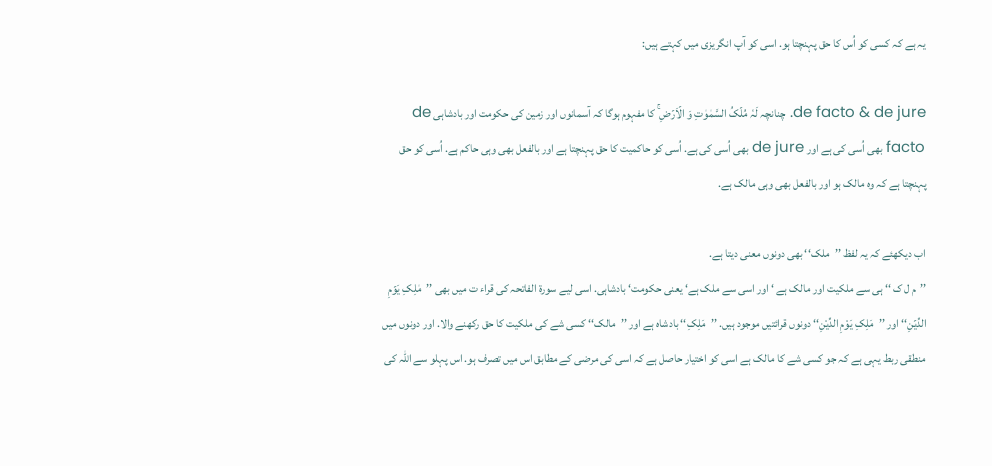یہ ہے کہ کسی کو اُس کا حق پہنچتا ہو. اسی کو آپ انگریزی میں کہتے ہیں:

de facto & de jure. چنانچہ لَہٗ مُلۡکُ السَّمٰوٰتِ وَ الۡاَرۡضِ ۚ کا مفہوم ہوگا کہ آسمانوں اور زمین کی حکومت اور بادشاہی de facto بھی اُسی کی ہے اور de jure بھی اُسی کی ہے. اُسی کو حاکمیت کا حق پہنچتا ہے اور بالفعل بھی وہی حاکم ہے. اُسی کو حق پہنچتا ہے کہ وہ مالک ہو اور بالفعل بھی وہی مالک ہے.

اب دیکھئے کہ یہ لفظ ’’ملک‘‘ بھی دونوں معنی دیتا ہے.
’’م ل ک ‘‘ ہی سے ملکیت اور مالک ہے ‘ اور اسی سے ملک ہے‘ یعنی حکومت‘ بادشاہی. اسی لیے سورۃ الفاتحہ کی قراء ت میں بھی ’’مٰلِکِ یَوۡمِ الدِّیۡنِ‘‘ اور ’’مَلِکِ یَوْمِ الدِّیْنِ‘‘ دونوں قرائتیں موجود ہیں. ’’مَلِکِ‘‘ بادشاہ ہے اور ’’مالک‘‘ کسی شے کی ملکیت کا حق رکھنے والا. اور دونوں میں منطقی ربط یہی ہے کہ جو کسی شے کا مالک ہے اسی کو اختیار حاصل ہے کہ اسی کی مرضی کے مطابق اس میں تصرف ہو. اس پہلو سے اللہ کی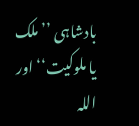بادشاہی ’’ملک یا ملوکیت‘‘ اور اللہ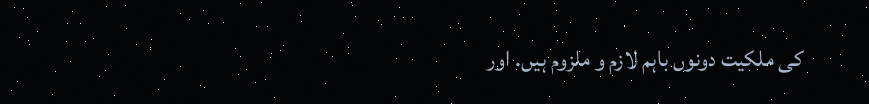کی ملکیت دونوں باہم لازم و ملزوم ہیں. اور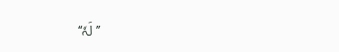’’لَہٗ‘‘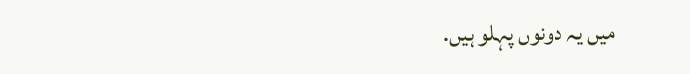میں یہ دونوں پہلو ہیں.